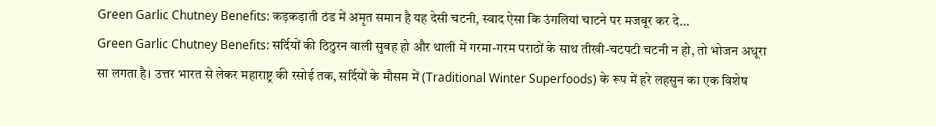Green Garlic Chutney Benefits: कड़कड़ाती ठंड में अमृत समान है यह देसी चटनी, स्वाद ऐसा कि उंगलियां चाटने पर मजबूर कर दे…
Green Garlic Chutney Benefits: सर्दियों की ठिठुरन वाली सुबह हो और थाली में गरमा-गरम पराठों के साथ तीखी-चटपटी चटनी न हो, तो भोजन अधूरा सा लगता है। उत्तर भारत से लेकर महाराष्ट्र की रसोई तक, सर्दियों के मौसम में (Traditional Winter Superfoods) के रूप में हरे लहसुन का एक विशेष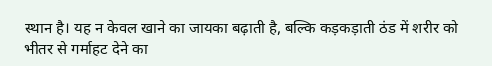स्थान है। यह न केवल खाने का जायका बढ़ाती है, बल्कि कड़कड़ाती ठंड में शरीर को भीतर से गर्माहट देने का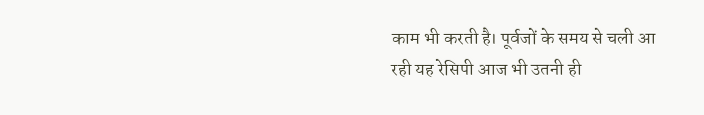काम भी करती है। पूर्वजों के समय से चली आ रही यह रेसिपी आज भी उतनी ही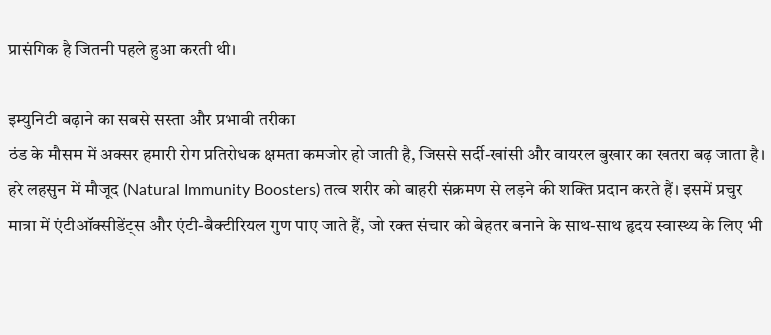प्रासंगिक है जितनी पहले हुआ करती थी।

इम्युनिटी बढ़ाने का सबसे सस्ता और प्रभावी तरीका
ठंड के मौसम में अक्सर हमारी रोग प्रतिरोधक क्षमता कमजोर हो जाती है, जिससे सर्दी-खांसी और वायरल बुखार का खतरा बढ़ जाता है। हरे लहसुन में मौजूद (Natural Immunity Boosters) तत्व शरीर को बाहरी संक्रमण से लड़ने की शक्ति प्रदान करते हैं। इसमें प्रचुर मात्रा में एंटीऑक्सीडेंट्स और एंटी-बैक्टीरियल गुण पाए जाते हैं, जो रक्त संचार को बेहतर बनाने के साथ-साथ हृदय स्वास्थ्य के लिए भी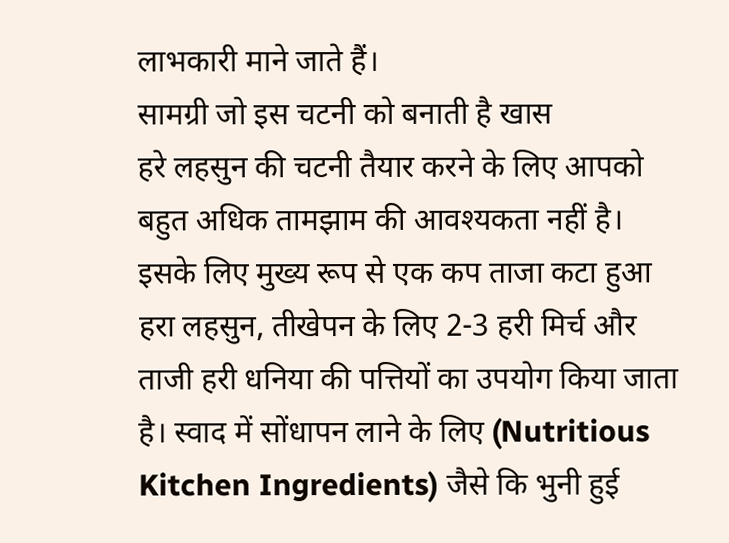लाभकारी माने जाते हैं।
सामग्री जो इस चटनी को बनाती है खास
हरे लहसुन की चटनी तैयार करने के लिए आपको बहुत अधिक तामझाम की आवश्यकता नहीं है। इसके लिए मुख्य रूप से एक कप ताजा कटा हुआ हरा लहसुन, तीखेपन के लिए 2-3 हरी मिर्च और ताजी हरी धनिया की पत्तियों का उपयोग किया जाता है। स्वाद में सोंधापन लाने के लिए (Nutritious Kitchen Ingredients) जैसे कि भुनी हुई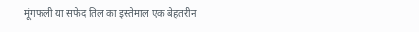मूंगफली या सफेद तिल का इस्तेमाल एक बेहतरीन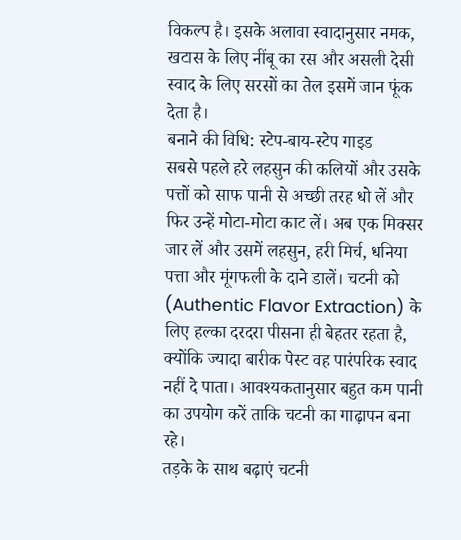विकल्प है। इसके अलावा स्वादानुसार नमक, खटास के लिए नींबू का रस और असली देसी स्वाद के लिए सरसों का तेल इसमें जान फूंक देता है।
बनाने की विधि: स्टेप-बाय-स्टेप गाइड
सबसे पहले हरे लहसुन की कलियों और उसके पत्तों को साफ पानी से अच्छी तरह धो लें और फिर उन्हें मोटा-मोटा काट लें। अब एक मिक्सर जार लें और उसमें लहसुन, हरी मिर्च, धनिया पत्ता और मूंगफली के दाने डालें। चटनी को (Authentic Flavor Extraction) के लिए हल्का दरदरा पीसना ही बेहतर रहता है, क्योंकि ज्यादा बारीक पेस्ट वह पारंपरिक स्वाद नहीं दे पाता। आवश्यकतानुसार बहुत कम पानी का उपयोग करें ताकि चटनी का गाढ़ापन बना रहे।
तड़के के साथ बढ़ाएं चटनी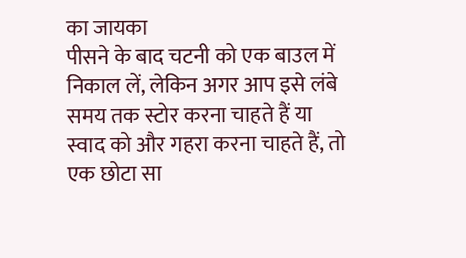का जायका
पीसने के बाद चटनी को एक बाउल में निकाल लें, लेकिन अगर आप इसे लंबे समय तक स्टोर करना चाहते हैं या स्वाद को और गहरा करना चाहते हैं, तो एक छोटा सा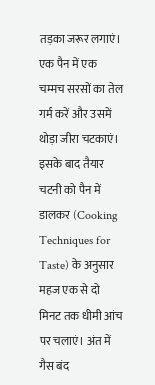तड़का जरूर लगाएं। एक पैन में एक चम्मच सरसों का तेल गर्म करें और उसमें थोड़ा जीरा चटकाएं। इसके बाद तैयार चटनी को पैन में डालकर (Cooking Techniques for Taste) के अनुसार महज एक से दो मिनट तक धीमी आंच पर चलाएं। अंत में गैस बंद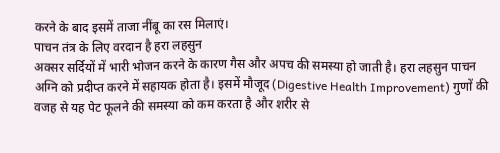करने के बाद इसमें ताजा नींबू का रस मिलाएं।
पाचन तंत्र के लिए वरदान है हरा लहसुन
अक्सर सर्दियों में भारी भोजन करने के कारण गैस और अपच की समस्या हो जाती है। हरा लहसुन पाचन अग्नि को प्रदीप्त करने में सहायक होता है। इसमें मौजूद (Digestive Health Improvement) गुणों की वजह से यह पेट फूलने की समस्या को कम करता है और शरीर से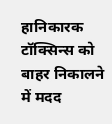हानिकारक टॉक्सिन्स को बाहर निकालने में मदद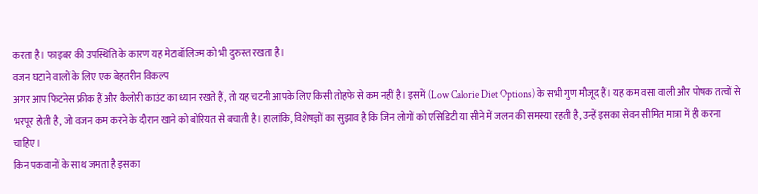करता है। फाइबर की उपस्थिति के कारण यह मेटाबॉलिज्म को भी दुरुस्त रखता है।
वजन घटाने वालों के लिए एक बेहतरीन विकल्प
अगर आप फिटनेस फ्रीक हैं और कैलोरी काउंट का ध्यान रखते हैं, तो यह चटनी आपके लिए किसी तोहफे से कम नहीं है। इसमें (Low Calorie Diet Options) के सभी गुण मौजूद हैं। यह कम वसा वाली और पोषक तत्वों से भरपूर होती है, जो वजन कम करने के दौरान खाने को बोरियत से बचाती है। हालांकि, विशेषज्ञों का सुझाव है कि जिन लोगों को एसिडिटी या सीने में जलन की समस्या रहती है, उन्हें इसका सेवन सीमित मात्रा में ही करना चाहिए।
किन पकवानों के साथ जमता है इसका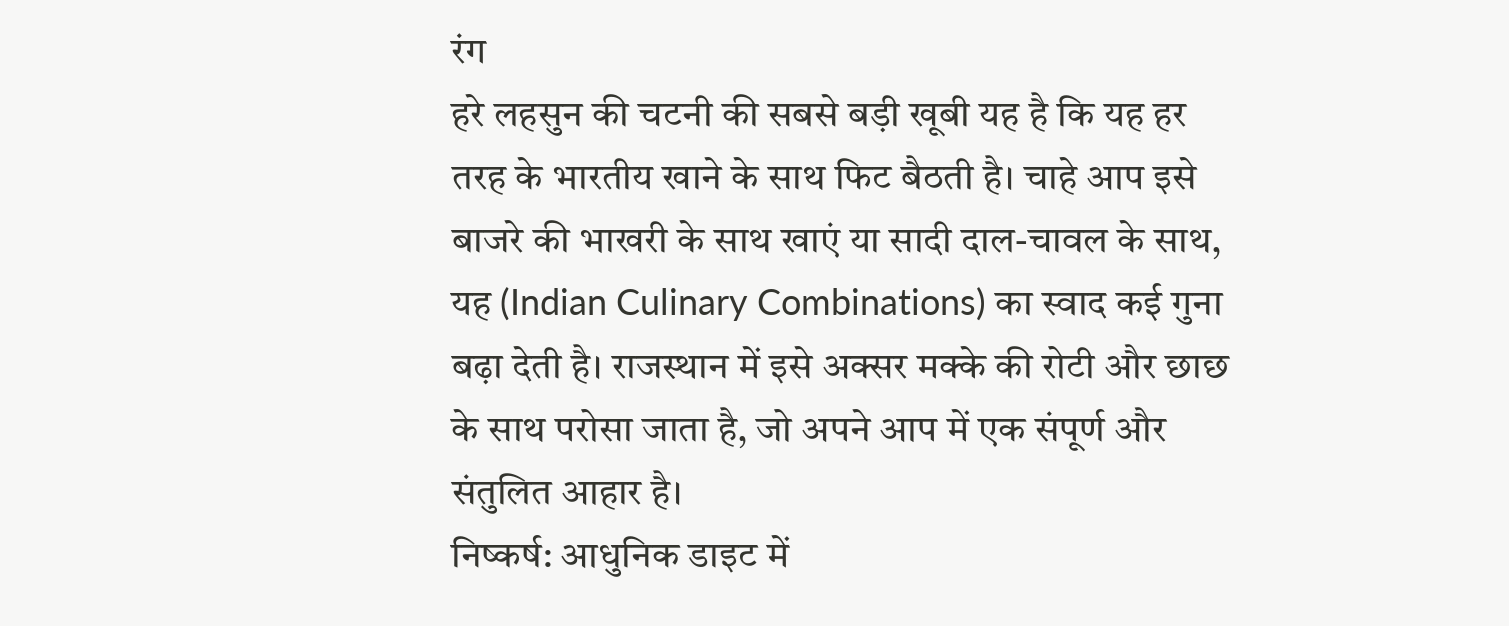रंग
हरे लहसुन की चटनी की सबसे बड़ी खूबी यह है कि यह हर तरह के भारतीय खाने के साथ फिट बैठती है। चाहे आप इसे बाजरे की भाखरी के साथ खाएं या सादी दाल-चावल के साथ, यह (Indian Culinary Combinations) का स्वाद कई गुना बढ़ा देती है। राजस्थान में इसे अक्सर मक्के की रोटी और छाछ के साथ परोसा जाता है, जो अपने आप में एक संपूर्ण और संतुलित आहार है।
निष्कर्ष: आधुनिक डाइट में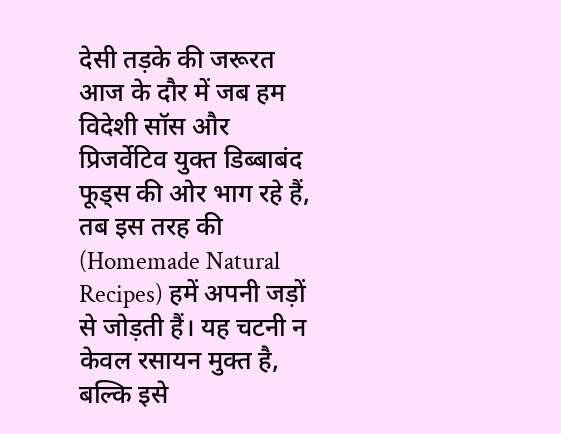देसी तड़के की जरूरत
आज के दौर में जब हम विदेशी सॉस और प्रिजर्वेटिव युक्त डिब्बाबंद फूड्स की ओर भाग रहे हैं, तब इस तरह की (Homemade Natural Recipes) हमें अपनी जड़ों से जोड़ती हैं। यह चटनी न केवल रसायन मुक्त है, बल्कि इसे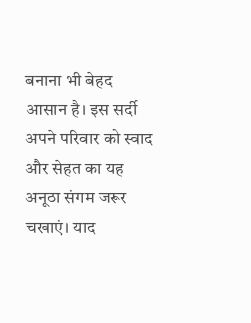बनाना भी बेहद आसान है। इस सर्दी अपने परिवार को स्वाद और सेहत का यह अनूठा संगम जरूर चखाएं। याद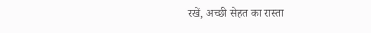रखें, अच्छी सेहत का रास्ता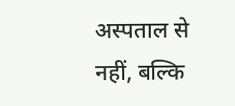अस्पताल से नहीं, बल्कि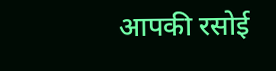आपकी रसोई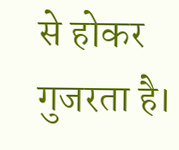से होकर गुजरता है।